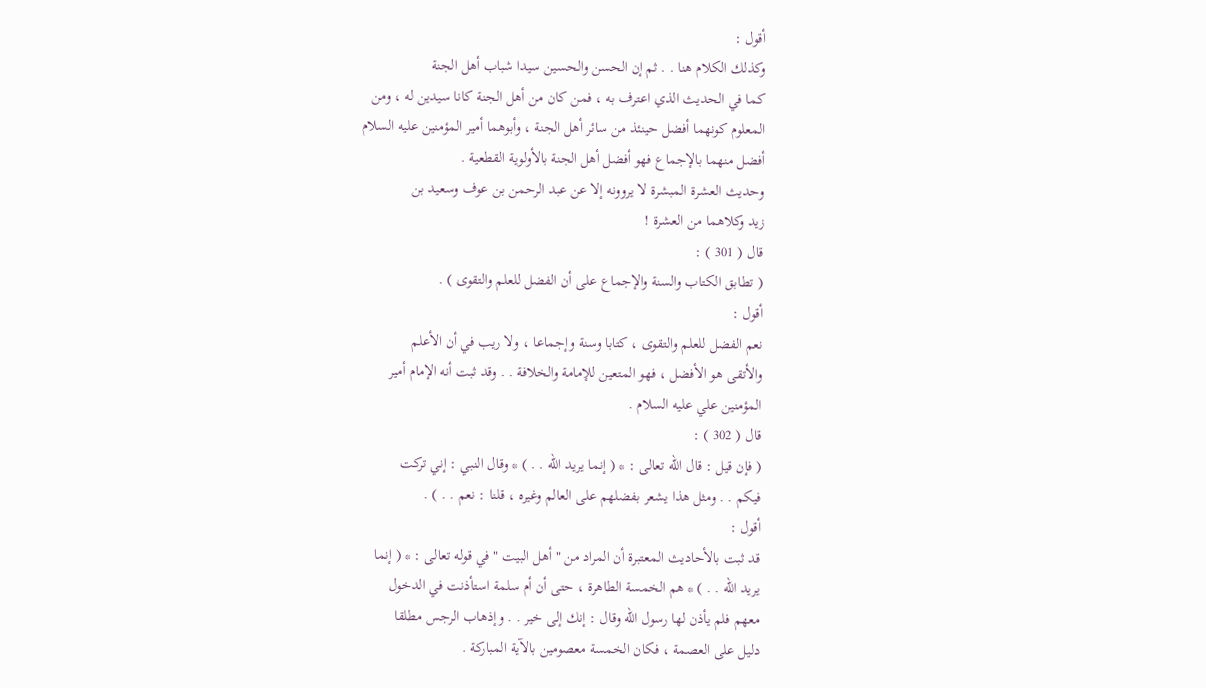أقول :
وكذلك الكلام هنا . . ثم إن الحسن والحسين سيدا شباب أهل الجنة
كما في الحديث الذي اعترف به ، فمن كان من أهل الجنة كانا سيدين له ، ومن
المعلوم كونهما أفضل حينئذ من سائر أهل الجنة ، وأبوهما أمير المؤمنين عليه السلام
أفضل منهما بالإجماع فهو أفضل أهل الجنة بالأولوية القطعية .
وحديث العشرة المبشرة لا يروونه إلا عن عبد الرحمن بن عوف وسعيد بن
زيد وكلاهما من العشرة !
قال ( 301 ) :
( تطابق الكتاب والسنة والإجماع على أن الفضل للعلم والتقوى ) .
أقول :
نعم الفضل للعلم والتقوى ، كتابا وسنة وإجماعا ، ولا ريب في أن الأعلم
والأتقى هو الأفضل ، فهو المتعين للإمامة والخلافة . . وقد ثبت أنه الإمام أمير
المؤمنين علي عليه السلام .
قال ( 302 ) :
( فإن قيل : قال الله تعالى : * ( إنما يريد الله . . ) * وقال النبي : إني تركت
فيكم . . ومثل هذا يشعر بفضلهم على العالم وغيره ، قلنا : نعم . . ) .
أقول :
قد ثبت بالأحاديث المعتبرة أن المراد من " أهل البيت " في قوله تعالى : * ( إنما
يريد الله . . ) * هم الخمسة الطاهرة ، حتى أن أم سلمة استأذنت في الدخول
معهم فلم يأذن لها رسول الله وقال : إنك إلى خير . . وإذهاب الرجس مطلقا
دليل على العصمة ، فكان الخمسة معصومين بالآية المباركة .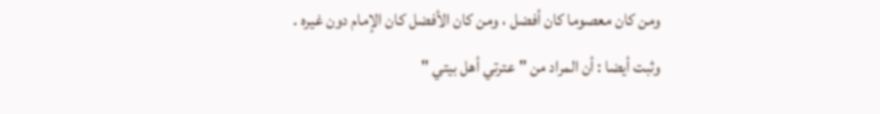ومن كان معصوما كان أفضل ، ومن كان الأفضل كان الإمام دون غيره .
وثبت أيضا : أن المراد من " عترتي أهل بيتي "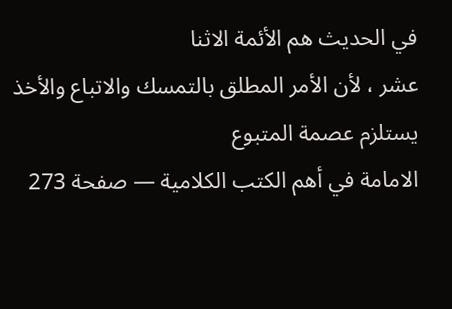في الحديث هم الأئمة الاثنا
عشر ، لأن الأمر المطلق بالتمسك والاتباع والأخذ يستلزم عصمة المتبوع
الامامة في أهم الكتب الكلامية — صفحة 273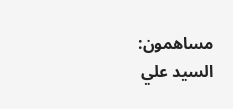مساهمون: السيد علي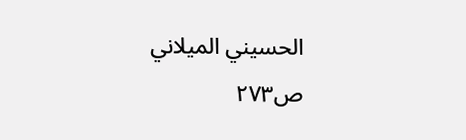الحسيني الميلاني
ص٢٧٣